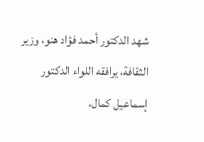شهد الدكتور أحمد فؤاد هنو، وزير الثقافة، يرافقه اللواء الدكتور إسماعيل كمال،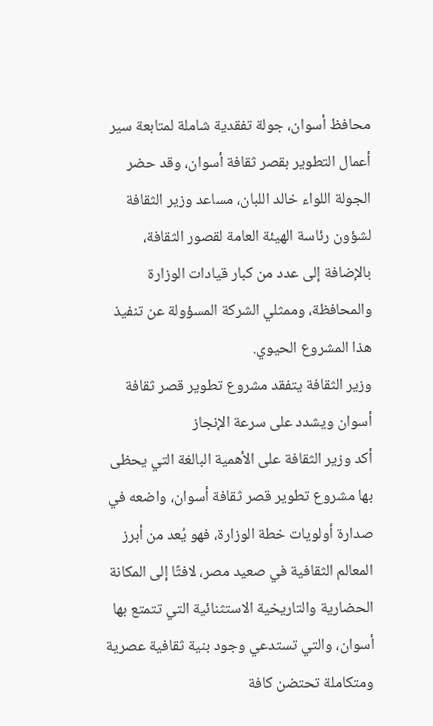محافظ أسوان، جولة تفقدية شاملة لمتابعة سير أعمال التطوير بقصر ثقافة أسوان، وقد حضر الجولة اللواء خالد اللبان، مساعد وزير الثقافة لشؤون رئاسة الهيئة العامة لقصور الثقافة، بالإضافة إلى عدد من كبار قيادات الوزارة والمحافظة، وممثلي الشركة المسؤولة عن تنفيذ هذا المشروع الحيوي.
وزير الثقافة يتفقد مشروع تطوير قصر ثقافة أسوان ويشدد على سرعة الإنجاز
أكد وزير الثقافة على الأهمية البالغة التي يحظى بها مشروع تطوير قصر ثقافة أسوان، واضعه في صدارة أولويات خطة الوزارة، فهو يُعد من أبرز المعالم الثقافية في صعيد مصر، لافتًا إلى المكانة الحضارية والتاريخية الاستثنائية التي تتمتع بها أسوان، والتي تستدعي وجود بنية ثقافية عصرية ومتكاملة تحتضن كافة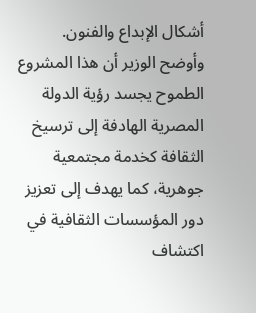أشكال الإبداع والفنون.
وأوضح الوزير أن هذا المشروع الطموح يجسد رؤية الدولة المصرية الهادفة إلى ترسيخ الثقافة كخدمة مجتمعية جوهرية، كما يهدف إلى تعزيز دور المؤسسات الثقافية في اكتشاف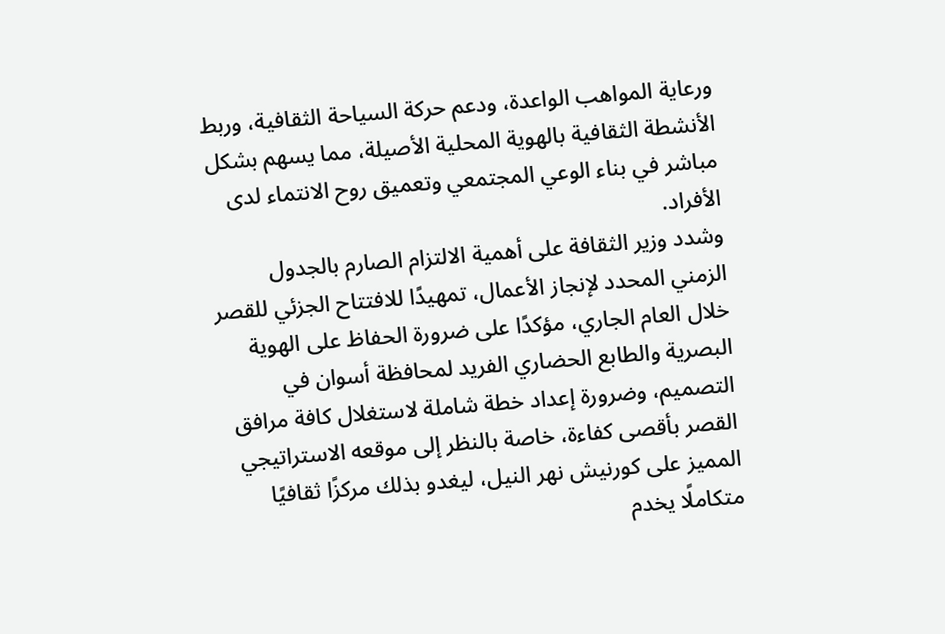ورعاية المواهب الواعدة، ودعم حركة السياحة الثقافية، وربط الأنشطة الثقافية بالهوية المحلية الأصيلة، مما يسهم بشكل مباشر في بناء الوعي المجتمعي وتعميق روح الانتماء لدى الأفراد.
وشدد وزير الثقافة على أهمية الالتزام الصارم بالجدول الزمني المحدد لإنجاز الأعمال، تمهيدًا للافتتاح الجزئي للقصر خلال العام الجاري، مؤكدًا على ضرورة الحفاظ على الهوية البصرية والطابع الحضاري الفريد لمحافظة أسوان في التصميم، وضرورة إعداد خطة شاملة لاستغلال كافة مرافق القصر بأقصى كفاءة، خاصة بالنظر إلى موقعه الاستراتيجي المميز على كورنيش نهر النيل، ليغدو بذلك مركزًا ثقافيًا متكاملًا يخدم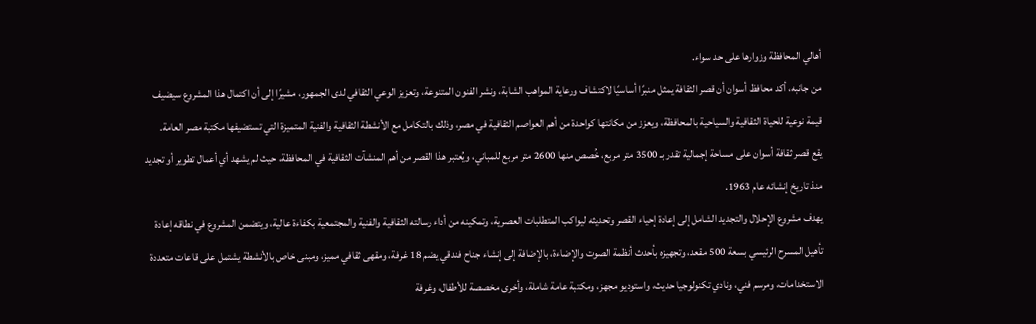أهالي المحافظة وزوارها على حد سواء.
من جانبه، أكد محافظ أسوان أن قصر الثقافة يمثل منبرًا أساسيًا لاكتشاف ورعاية المواهب الشابة، ونشر الفنون المتنوعة، وتعزيز الوعي الثقافي لدى الجمهور، مشيرًا إلى أن اكتمال هذا المشروع سيضيف قيمة نوعية للحياة الثقافية والسياحية بالمحافظة، ويعزز من مكانتها كواحدة من أهم العواصم الثقافية في مصر، وذلك بالتكامل مع الأنشطة الثقافية والفنية المتميزة التي تستضيفها مكتبة مصر العامة.
يقع قصر ثقافة أسوان على مساحة إجمالية تقدر بـ 3500 متر مربع، خُصص منها 2600 متر مربع للمباني، ويُعتبر هذا القصر من أهم المنشآت الثقافية في المحافظة، حيث لم يشهد أي أعمال تطوير أو تجديد منذ تاريخ إنشائه عام 1963.
يهدف مشروع الإحلال والتجديد الشامل إلى إعادة إحياء القصر وتحديثه ليواكب المتطلبات العصرية، وتمكينه من أداء رسالته الثقافية والفنية والمجتمعية بكفاءة عالية، ويتضمن المشروع في نطاقه إعادة تأهيل المسرح الرئيسي بسعة 500 مقعد، وتجهيزه بأحدث أنظمة الصوت والإضاءة، بالإضافة إلى إنشاء جناح فندقي يضم 18 غرفة، ومقهى ثقافي مميز، ومبنى خاص بالأنشطة يشتمل على قاعات متعددة الاستخدامات، ومرسم فني، ونادي تكنولوجيا حديث، واستوديو مجهز، ومكتبة عامة شاملة، وأخرى مخصصة للأطفال، وغرفة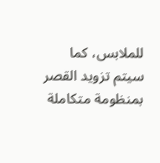للملابس، كما سيتم تزويد القصر بمنظومة متكاملة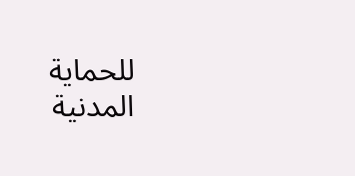للحماية المدنية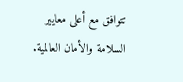تتوافق مع أعلى معايير السلامة والأمان العالمية.